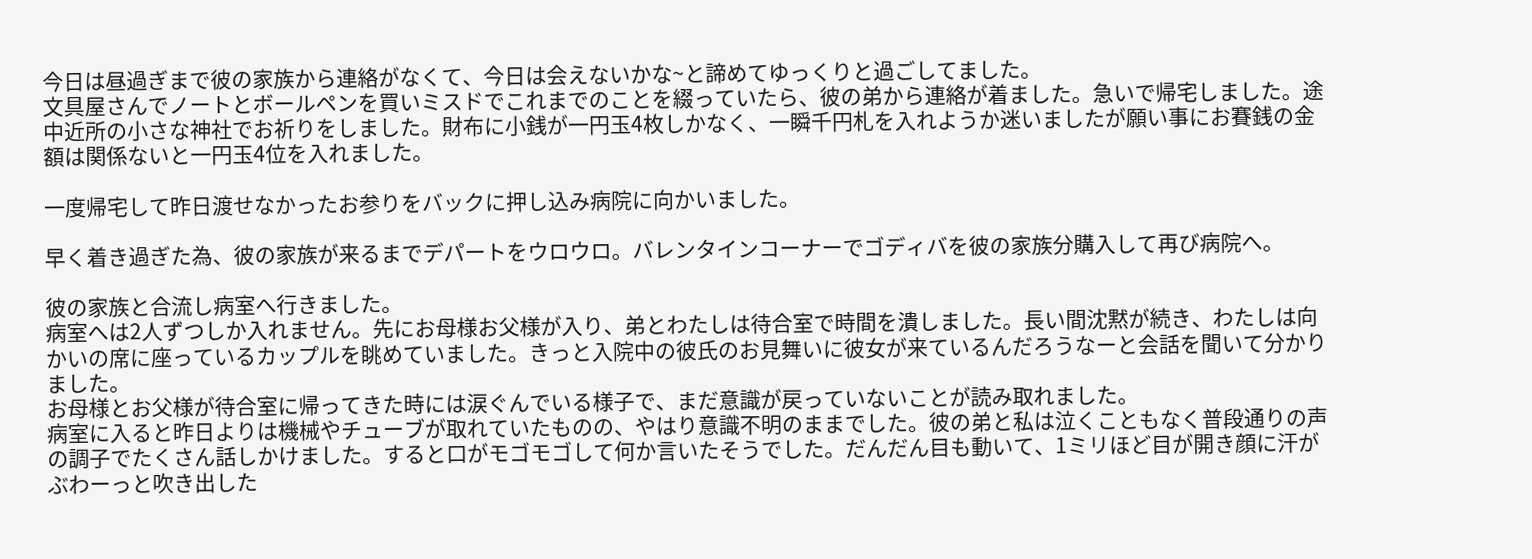今日は昼過ぎまで彼の家族から連絡がなくて、今日は会えないかな~と諦めてゆっくりと過ごしてました。
文具屋さんでノートとボールペンを買いミスドでこれまでのことを綴っていたら、彼の弟から連絡が着ました。急いで帰宅しました。途中近所の小さな神社でお祈りをしました。財布に小銭が一円玉4枚しかなく、一瞬千円札を入れようか迷いましたが願い事にお賽銭の金額は関係ないと一円玉4位を入れました。

一度帰宅して昨日渡せなかったお参りをバックに押し込み病院に向かいました。

早く着き過ぎた為、彼の家族が来るまでデパートをウロウロ。バレンタインコーナーでゴディバを彼の家族分購入して再び病院へ。

彼の家族と合流し病室へ行きました。
病室へは2人ずつしか入れません。先にお母様お父様が入り、弟とわたしは待合室で時間を潰しました。長い間沈黙が続き、わたしは向かいの席に座っているカップルを眺めていました。きっと入院中の彼氏のお見舞いに彼女が来ているんだろうなーと会話を聞いて分かりました。
お母様とお父様が待合室に帰ってきた時には涙ぐんでいる様子で、まだ意識が戻っていないことが読み取れました。
病室に入ると昨日よりは機械やチューブが取れていたものの、やはり意識不明のままでした。彼の弟と私は泣くこともなく普段通りの声の調子でたくさん話しかけました。すると口がモゴモゴして何か言いたそうでした。だんだん目も動いて、1ミリほど目が開き顔に汗がぶわーっと吹き出した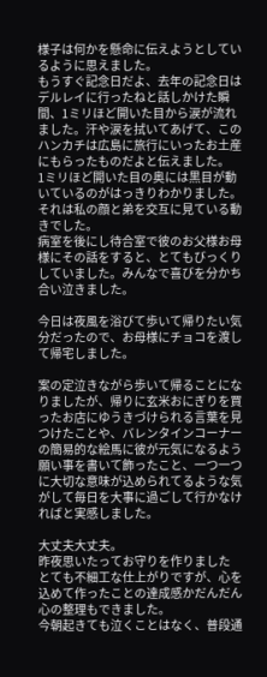様子は何かを懸命に伝えようとしているように思えました。
もうすぐ記念日だよ、去年の記念日はデルレイに行ったねと話しかけた瞬間、1ミリほど開いた目から涙が流れました。汗や涙を拭いてあげて、このハンカチは広島に旅行にいったお土産にもらったものだよと伝えました。
1ミリほど開いた目の奥には黒目が動いているのがはっきりわかりました。それは私の顔と弟を交互に見ている動きでした。
病室を後にし待合室で彼のお父様お母様にその話をすると、とてもびっくりしていました。みんなで喜びを分かち合い泣きました。

今日は夜風を浴びて歩いて帰りたい気分だったので、お母様にチョコを渡して帰宅しました。

案の定泣きながら歩いて帰ることになりましたが、帰りに玄米おにぎりを買ったお店にゆうきづけられる言葉を見つけたことや、バレンタインコーナーの簡易的な絵馬に彼が元気になるよう願い事を書いて飾ったこと、一つ一つに大切な意味が込められてるような気がして毎日を大事に過ごして行かなければと実感しました。

大丈夫大丈夫。
昨夜思いたってお守りを作りました
とても不細工な仕上がりですが、心を込めて作ったことの達成感かだんだん心の整理もできました。
今朝起きても泣くことはなく、普段通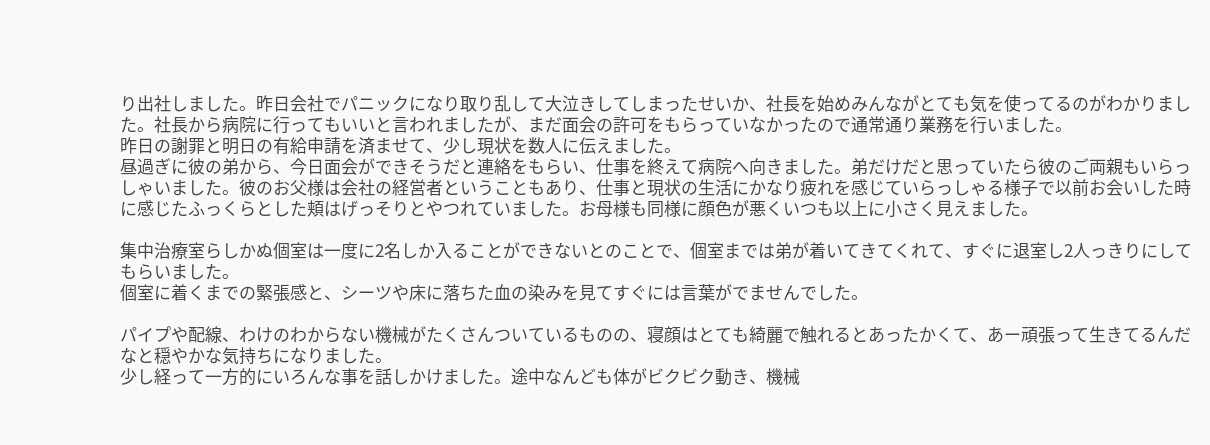り出社しました。昨日会社でパニックになり取り乱して大泣きしてしまったせいか、社長を始めみんながとても気を使ってるのがわかりました。社長から病院に行ってもいいと言われましたが、まだ面会の許可をもらっていなかったので通常通り業務を行いました。
昨日の謝罪と明日の有給申請を済ませて、少し現状を数人に伝えました。
昼過ぎに彼の弟から、今日面会ができそうだと連絡をもらい、仕事を終えて病院へ向きました。弟だけだと思っていたら彼のご両親もいらっしゃいました。彼のお父様は会社の経営者ということもあり、仕事と現状の生活にかなり疲れを感じていらっしゃる様子で以前お会いした時に感じたふっくらとした頬はげっそりとやつれていました。お母様も同様に顔色が悪くいつも以上に小さく見えました。

集中治療室らしかぬ個室は一度に2名しか入ることができないとのことで、個室までは弟が着いてきてくれて、すぐに退室し2人っきりにしてもらいました。
個室に着くまでの緊張感と、シーツや床に落ちた血の染みを見てすぐには言葉がでませんでした。

パイプや配線、わけのわからない機械がたくさんついているものの、寝顔はとても綺麗で触れるとあったかくて、あー頑張って生きてるんだなと穏やかな気持ちになりました。
少し経って一方的にいろんな事を話しかけました。途中なんども体がビクビク動き、機械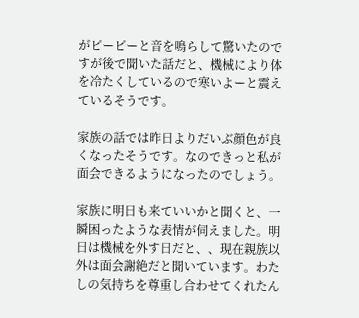がピーピーと音を鳴らして驚いたのですが後で聞いた話だと、機械により体を冷たくしているので寒いよーと震えているそうです。

家族の話では昨日よりだいぶ顔色が良くなったそうです。なのできっと私が面会できるようになったのでしょう。

家族に明日も来ていいかと聞くと、一瞬困ったような表情が伺えました。明日は機械を外す日だと、、現在親族以外は面会謝絶だと聞いています。わたしの気持ちを尊重し合わせてくれたん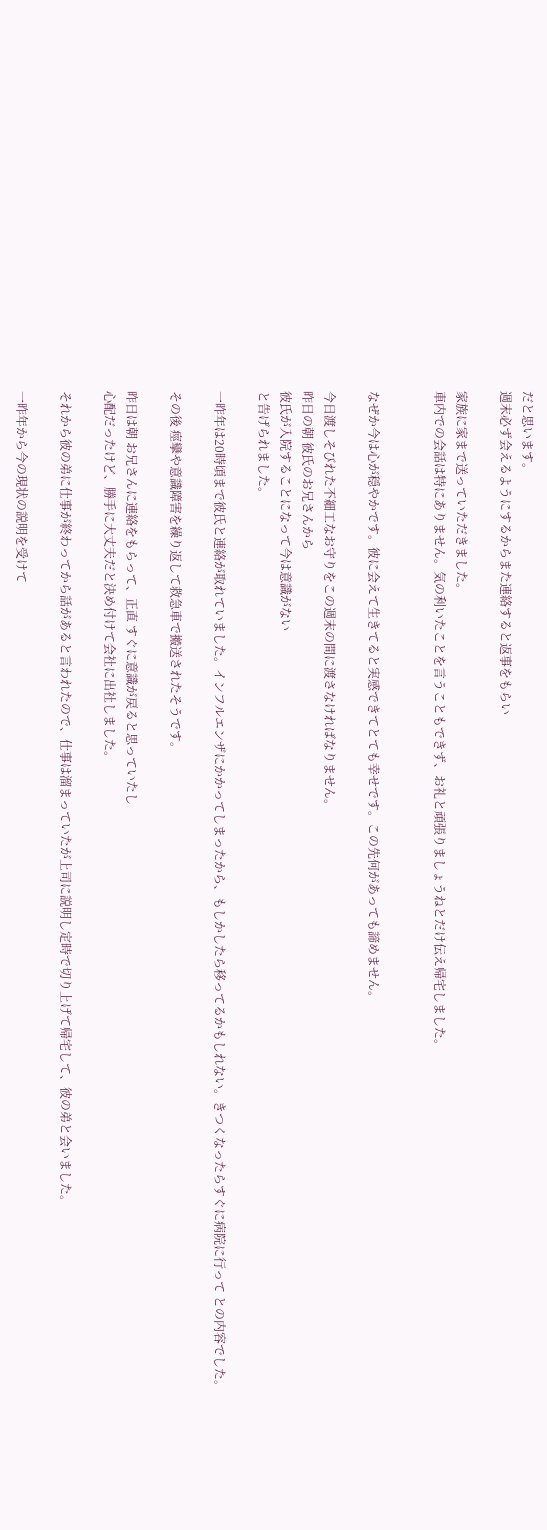だと思います。
週末必ず会えるようにするからまた連絡すると返事をもらい

家族に家まで送っていただきました。
車内での会話は特にありません。気の利いたことを言うこともできず、お礼と頑張りましょうねとだけ伝え帰宅しました。


なぜか今は心が穏やかです。彼に会えて生きてると実感できてとても幸せです。この先何があっても諦めません。

今日渡しそびれた不細工なお守りをこの週末の間に渡さなければなりません。
昨日の朝 彼氏のお兄さんから
彼氏が入院することになって今は意識がない
と告げられました。

一昨年は20時頃まで彼氏と連絡が取れていました。インフルエンザにかかってしまったから、もしかしたら移ってるかもしれない。きつくなったらすぐに病院に行って との内容でした。

その後 痙攣や意識障害を繰り返して救急車で搬送されたそうです。

昨日は朝 お兄さんに連絡をもらって、正直 すぐに意識が戻ると思っていたし
心配だったけど、勝手に大丈夫だと決め付けて会社に出社しました。

それから彼の弟に仕事が終わってから話があると言われたので、仕事は溜まっていたが上司に説明し定時で切り上げて帰宅して、彼の弟と会いました。

一昨年から今の現状の説明を受けて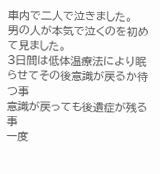車内で二人で泣きました。
男の人が本気で泣くのを初めて見ました。
3日間は低体温療法により眠らせてその後意識が戻るか待つ事
意識が戻っても後遺症が残る事
一度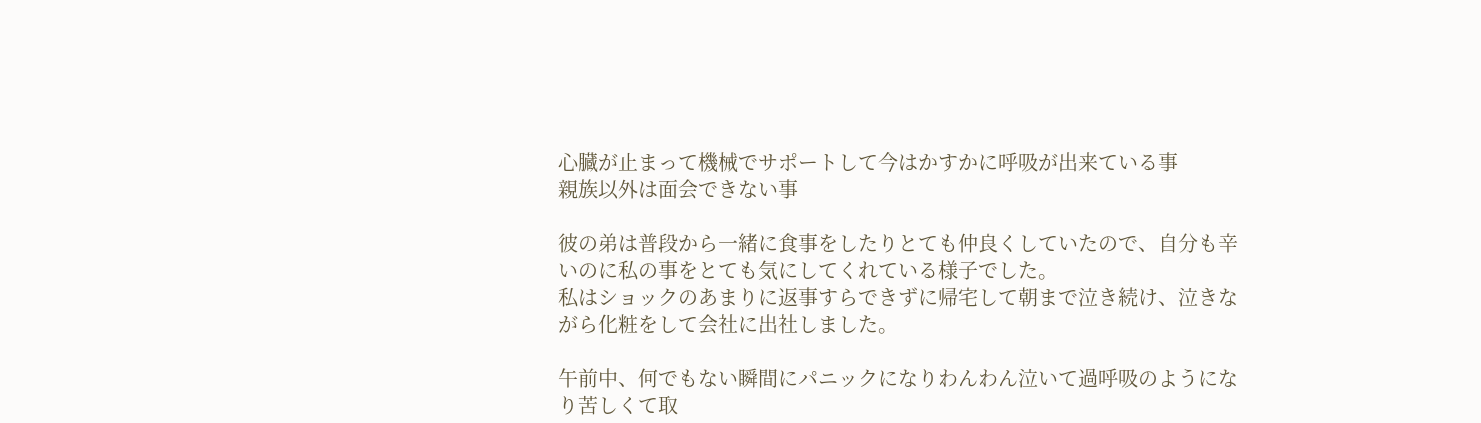心臓が止まって機械でサポートして今はかすかに呼吸が出来ている事
親族以外は面会できない事

彼の弟は普段から一緒に食事をしたりとても仲良くしていたので、自分も辛いのに私の事をとても気にしてくれている様子でした。
私はショックのあまりに返事すらできずに帰宅して朝まで泣き続け、泣きながら化粧をして会社に出社しました。

午前中、何でもない瞬間にパニックになりわんわん泣いて過呼吸のようになり苦しくて取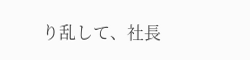り乱して、社長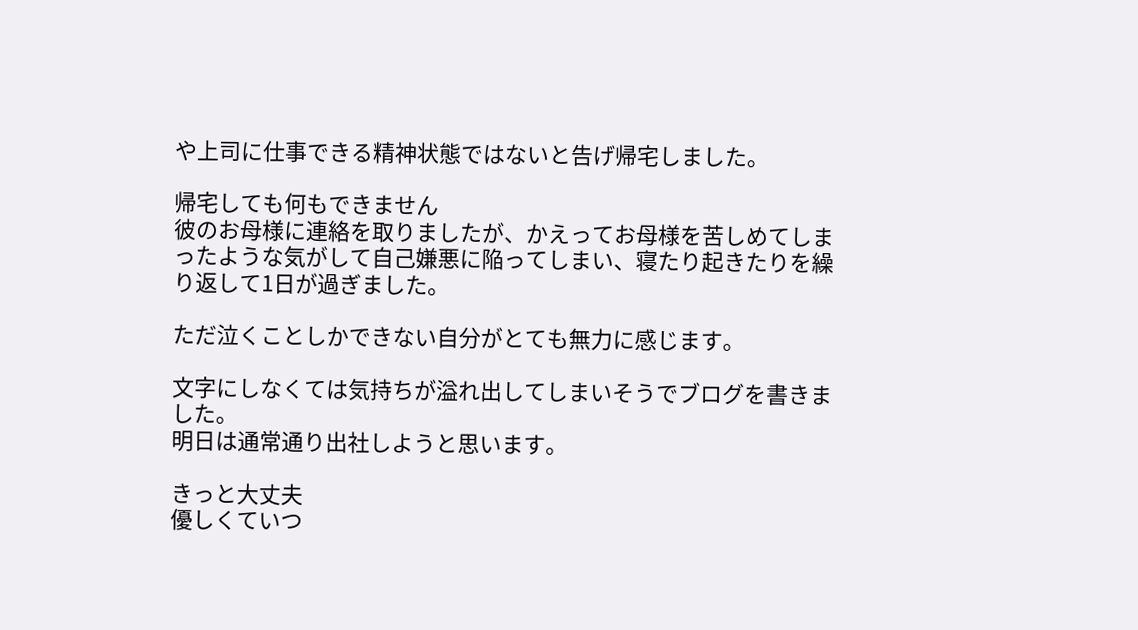や上司に仕事できる精神状態ではないと告げ帰宅しました。

帰宅しても何もできません
彼のお母様に連絡を取りましたが、かえってお母様を苦しめてしまったような気がして自己嫌悪に陥ってしまい、寝たり起きたりを繰り返して1日が過ぎました。

ただ泣くことしかできない自分がとても無力に感じます。

文字にしなくては気持ちが溢れ出してしまいそうでブログを書きました。
明日は通常通り出社しようと思います。

きっと大丈夫
優しくていつ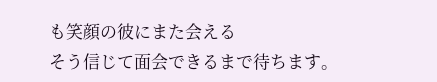も笑顔の彼にまた会える
そう信じて面会できるまで待ちます。